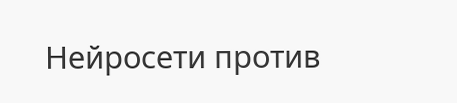Нейросети против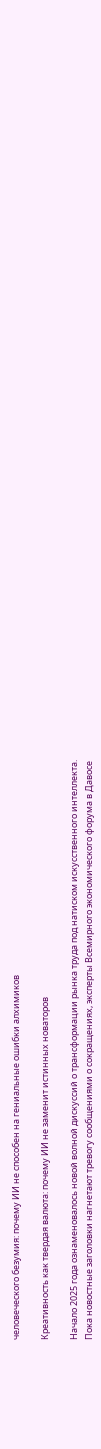человеческого безумия: почему ИИ не способен на гениальные ошибки алхимиков

Креативность как твердая валюта: почему ИИ не заменит истинных новаторов

Начало 2025 года ознаменовалось новой волной дискуссий о трансформации рынка труда под натиском искусственного интеллекта. Пока новостные заголовки нагнетают тревогу сообщениями о сокращениях, эксперты Всемирного экономического форума в Давосе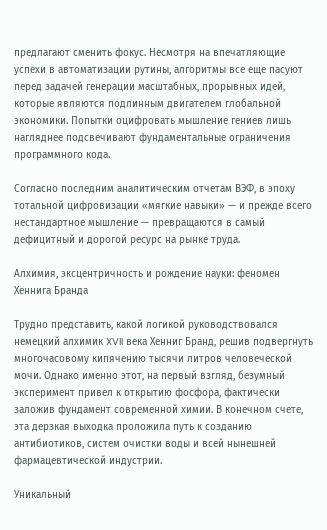предлагают сменить фокус. Несмотря на впечатляющие успехи в автоматизации рутины, алгоритмы все еще пасуют перед задачей генерации масштабных, прорывных идей, которые являются подлинным двигателем глобальной экономики. Попытки оцифровать мышление гениев лишь нагляднее подсвечивают фундаментальные ограничения программного кода.

Согласно последним аналитическим отчетам ВЭФ, в эпоху тотальной цифровизации «мягкие навыки» — и прежде всего нестандартное мышление — превращаются в самый дефицитный и дорогой ресурс на рынке труда.

Алхимия, эксцентричность и рождение науки: феномен Хеннига Бранда

Трудно представить, какой логикой руководствовался немецкий алхимик XVII века Хенниг Бранд, решив подвергнуть многочасовому кипячению тысячи литров человеческой мочи. Однако именно этот, на первый взгляд, безумный эксперимент привел к открытию фосфора, фактически заложив фундамент современной химии. В конечном счете, эта дерзкая выходка проложила путь к созданию антибиотиков, систем очистки воды и всей нынешней фармацевтической индустрии.

Уникальный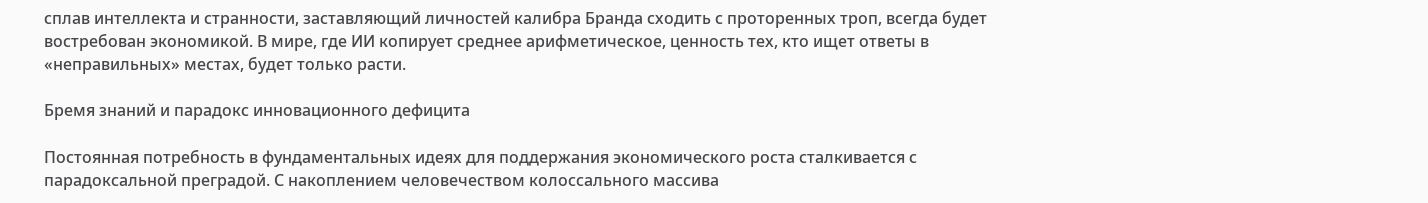сплав интеллекта и странности, заставляющий личностей калибра Бранда сходить с проторенных троп, всегда будет востребован экономикой. В мире, где ИИ копирует среднее арифметическое, ценность тех, кто ищет ответы в «неправильных» местах, будет только расти.

Бремя знаний и парадокс инновационного дефицита

Постоянная потребность в фундаментальных идеях для поддержания экономического роста сталкивается с парадоксальной преградой. С накоплением человечеством колоссального массива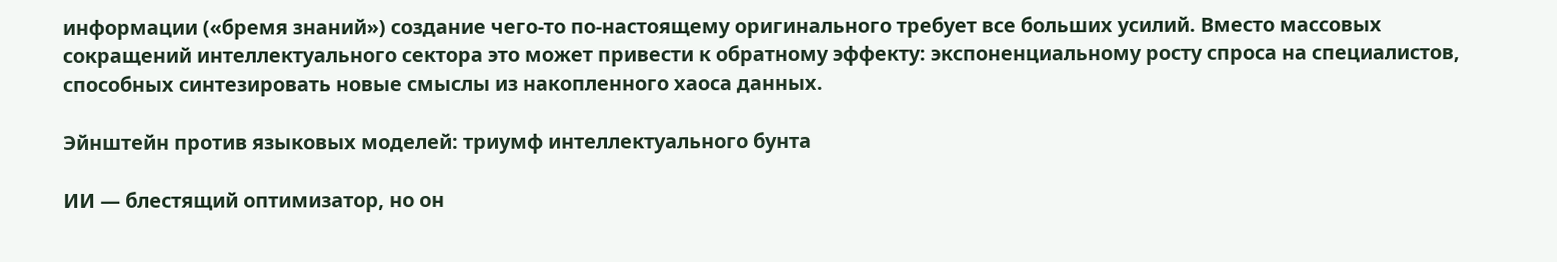информации («бремя знаний») создание чего-то по-настоящему оригинального требует все больших усилий. Вместо массовых сокращений интеллектуального сектора это может привести к обратному эффекту: экспоненциальному росту спроса на специалистов, способных синтезировать новые смыслы из накопленного хаоса данных.

Эйнштейн против языковых моделей: триумф интеллектуального бунта

ИИ — блестящий оптимизатор, но он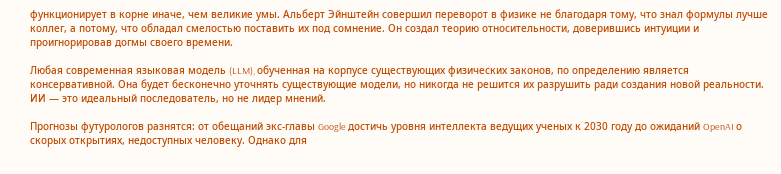функционирует в корне иначе, чем великие умы. Альберт Эйнштейн совершил переворот в физике не благодаря тому, что знал формулы лучше коллег, а потому, что обладал смелостью поставить их под сомнение. Он создал теорию относительности, доверившись интуиции и проигнорировав догмы своего времени.

Любая современная языковая модель (LLM), обученная на корпусе существующих физических законов, по определению является консервативной. Она будет бесконечно уточнять существующие модели, но никогда не решится их разрушить ради создания новой реальности. ИИ — это идеальный последователь, но не лидер мнений.

Прогнозы футурологов разнятся: от обещаний экс-главы Google достичь уровня интеллекта ведущих ученых к 2030 году до ожиданий OpenAI о скорых открытиях, недоступных человеку. Однако для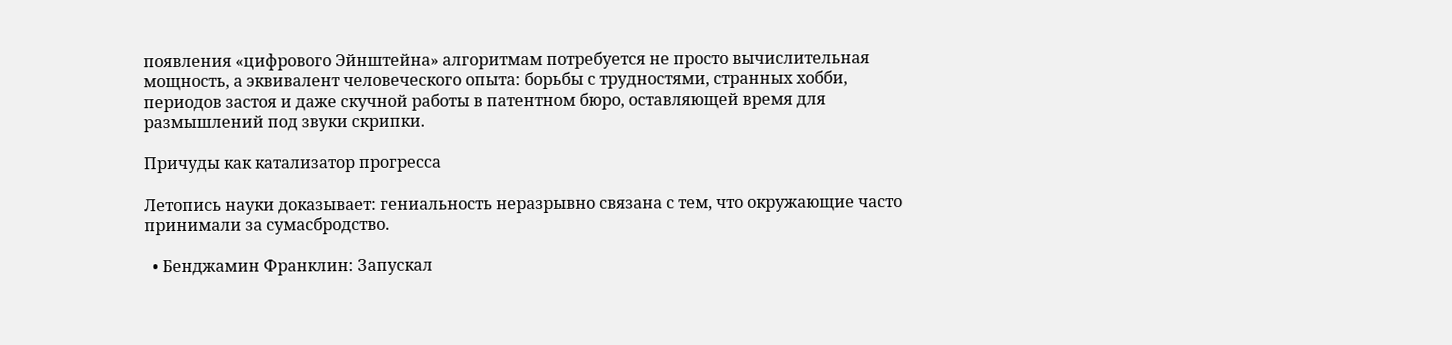появления «цифрового Эйнштейна» алгоритмам потребуется не просто вычислительная мощность, а эквивалент человеческого опыта: борьбы с трудностями, странных хобби, периодов застоя и даже скучной работы в патентном бюро, оставляющей время для размышлений под звуки скрипки.

Причуды как катализатор прогресса

Летопись науки доказывает: гениальность неразрывно связана с тем, что окружающие часто принимали за сумасбродство.

  • Бенджамин Франклин: Запускал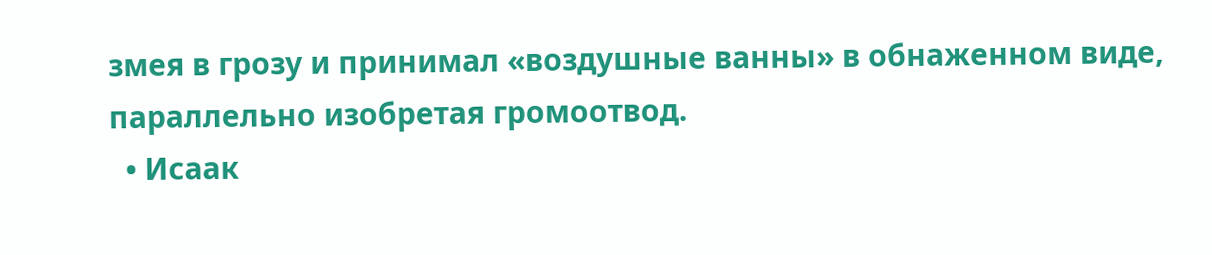змея в грозу и принимал «воздушные ванны» в обнаженном виде, параллельно изобретая громоотвод.
  • Исаак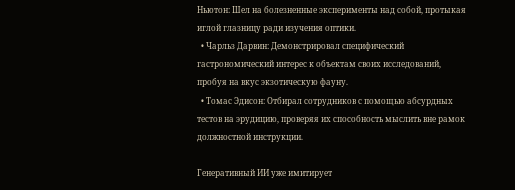Ньютон: Шел на болезненные эксперименты над собой, протыкая иглой глазницу ради изучения оптики.
  • Чарльз Дарвин: Демонстрировал специфический гастрономический интерес к объектам своих исследований, пробуя на вкус экзотическую фауну.
  • Томас Эдисон: Отбирал сотрудников с помощью абсурдных тестов на эрудицию, проверяя их способность мыслить вне рамок должностной инструкции.

Генеративный ИИ уже имитирует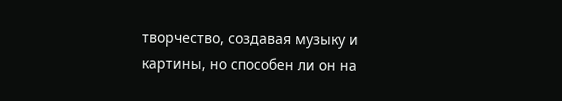творчество, создавая музыку и картины, но способен ли он на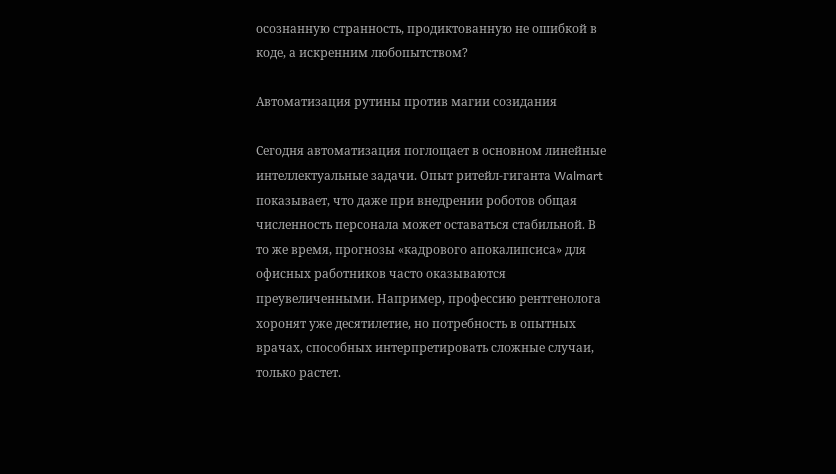осознанную странность, продиктованную не ошибкой в коде, а искренним любопытством?

Автоматизация рутины против магии созидания

Сегодня автоматизация поглощает в основном линейные интеллектуальные задачи. Опыт ритейл-гиганта Walmart показывает, что даже при внедрении роботов общая численность персонала может оставаться стабильной. В то же время, прогнозы «кадрового апокалипсиса» для офисных работников часто оказываются преувеличенными. Например, профессию рентгенолога хоронят уже десятилетие, но потребность в опытных врачах, способных интерпретировать сложные случаи, только растет.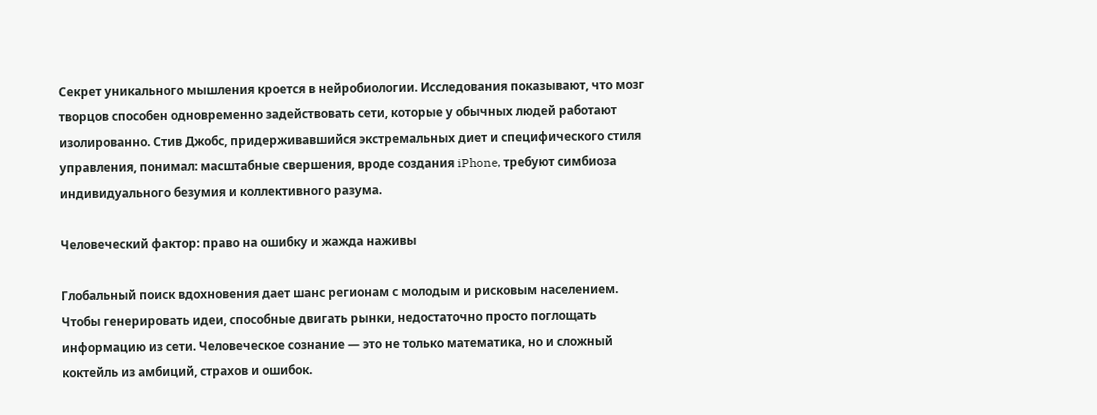Секрет уникального мышления кроется в нейробиологии. Исследования показывают, что мозг творцов способен одновременно задействовать сети, которые у обычных людей работают изолированно. Стив Джобс, придерживавшийся экстремальных диет и специфического стиля управления, понимал: масштабные свершения, вроде создания iPhone, требуют симбиоза индивидуального безумия и коллективного разума.

Человеческий фактор: право на ошибку и жажда наживы

Глобальный поиск вдохновения дает шанс регионам с молодым и рисковым населением. Чтобы генерировать идеи, способные двигать рынки, недостаточно просто поглощать информацию из сети. Человеческое сознание — это не только математика, но и сложный коктейль из амбиций, страхов и ошибок.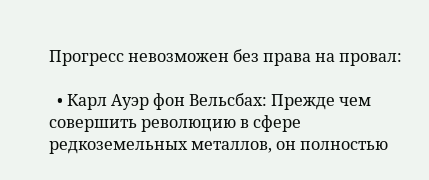Прогресс невозможен без права на провал:

  • Карл Ауэр фон Вельсбах: Прежде чем совершить революцию в сфере редкоземельных металлов, он полностью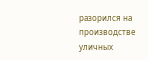разорился на производстве уличных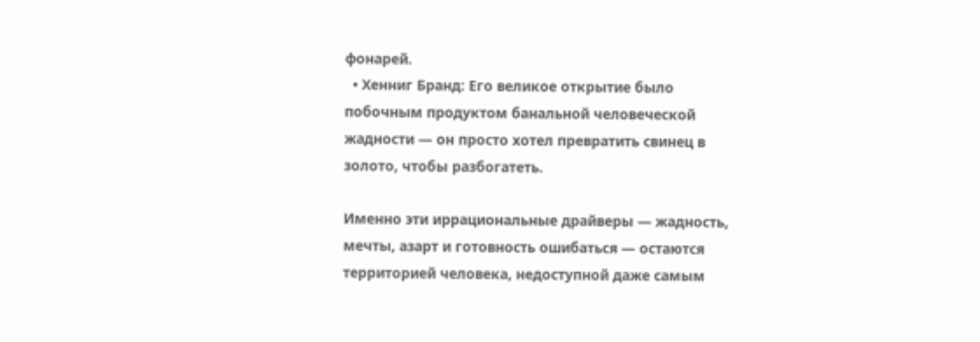фонарей.
  • Хенниг Бранд: Его великое открытие было побочным продуктом банальной человеческой жадности — он просто хотел превратить свинец в золото, чтобы разбогатеть.

Именно эти иррациональные драйверы — жадность, мечты, азарт и готовность ошибаться — остаются территорией человека, недоступной даже самым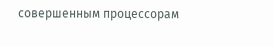совершенным процессорам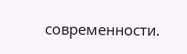современности.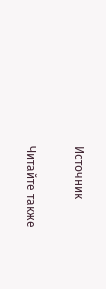Источник

Читайте также